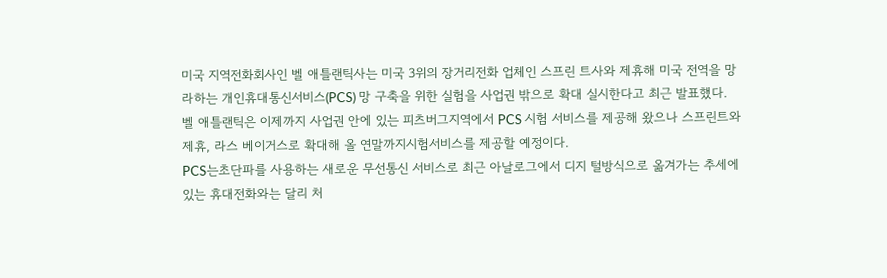미국 지역전화회사인 벨 애틀랜틱사는 미국 3위의 장거리전화 업체인 스프린 트사와 제휴해 미국 전역을 망라하는 개인휴대통신서비스(PCS) 망 구축을 위한 실험을 사업권 밖으로 확대 실시한다고 최근 발표했다.
벨 애틀랜틱은 이제까지 사업권 안에 있는 피츠버그지역에서 PCS 시험 서비스를 제공해 왔으나 스프린트와 제휴, 라스 베이거스로 확대해 올 연말까지시험서비스를 제공할 예정이다.
PCS는초단파를 사용하는 새로운 무선통신 서비스로 최근 아날로그에서 디지 털방식으로 옮겨가는 추세에 있는 휴대전화와는 달리 처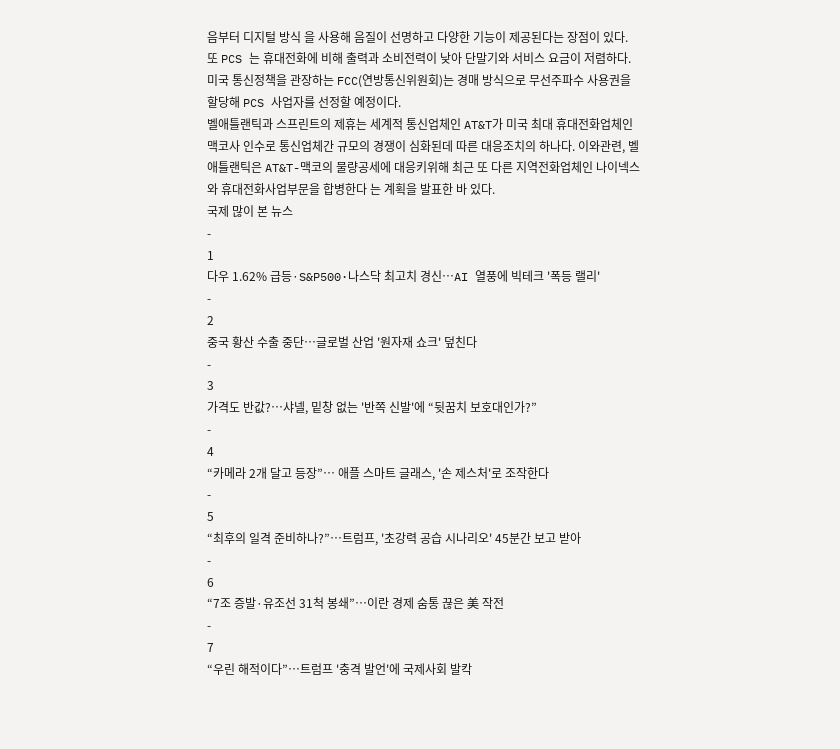음부터 디지털 방식 을 사용해 음질이 선명하고 다양한 기능이 제공된다는 장점이 있다. 또 PCS 는 휴대전화에 비해 출력과 소비전력이 낮아 단말기와 서비스 요금이 저렴하다. 미국 통신정책을 관장하는 FCC(연방통신위원회)는 경매 방식으로 무선주파수 사용권을 할당해 PCS 사업자를 선정할 예정이다.
벨애틀랜틱과 스프린트의 제휴는 세계적 통신업체인 AT&T가 미국 최대 휴대전화업체인 맥코사 인수로 통신업체간 규모의 경쟁이 심화된데 따른 대응조치의 하나다. 이와관련, 벨 애틀랜틱은 AT&T-맥코의 물량공세에 대응키위해 최근 또 다른 지역전화업체인 나이넥스와 휴대전화사업부문을 합병한다 는 계획을 발표한 바 있다.
국제 많이 본 뉴스
-
1
다우 1.62% 급등·S&P500·나스닥 최고치 경신…AI 열풍에 빅테크 '폭등 랠리'
-
2
중국 황산 수출 중단…글로벌 산업 '원자재 쇼크' 덮친다
-
3
가격도 반값?…샤넬, 밑창 없는 '반쪽 신발'에 “뒷꿈치 보호대인가?”
-
4
“카메라 2개 달고 등장”… 애플 스마트 글래스, '손 제스처'로 조작한다
-
5
“최후의 일격 준비하나?”…트럼프, '초강력 공습 시나리오' 45분간 보고 받아
-
6
“7조 증발·유조선 31척 봉쇄”…이란 경제 숨통 끊은 美 작전
-
7
“우린 해적이다”…트럼프 '충격 발언'에 국제사회 발칵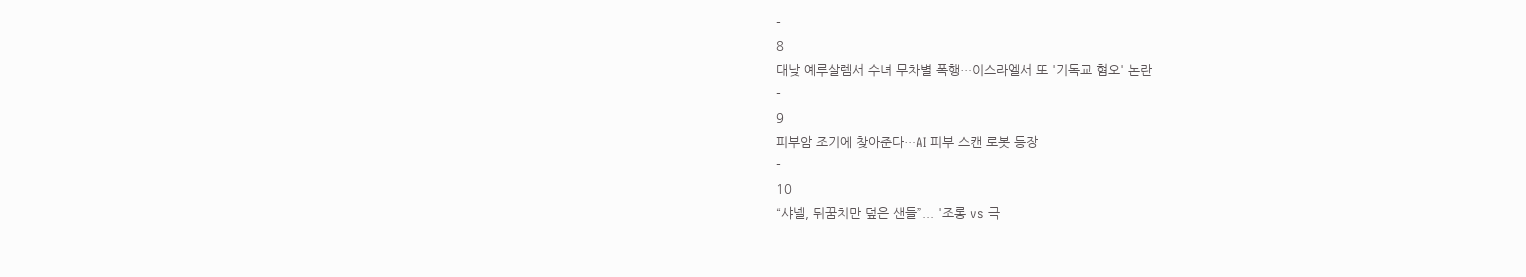-
8
대낮 예루살렘서 수녀 무차별 폭행…이스라엘서 또 '기독교 혐오' 논란
-
9
피부암 조기에 찾아준다…AI 피부 스캔 로봇 등장
-
10
“샤넬, 뒤꿈치만 덮은 샌들”... '조롱 vs 극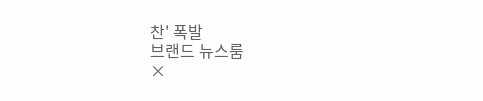찬' 폭발
브랜드 뉴스룸
×